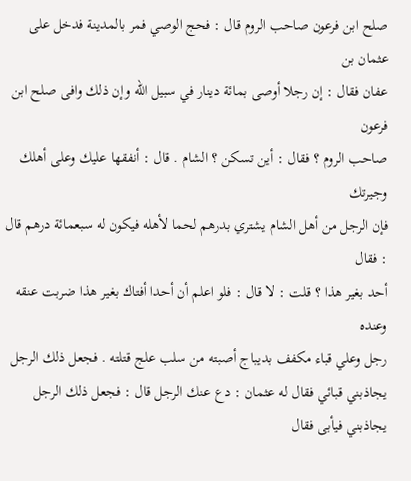صلح ابن فرعون صاحب الروم قال : فحج الوصي فمر بالمدينة فدخل على عثمان بن
عفان فقال : إن رجلا أوصى بمائة دينار في سبيل الله وإن ذلك وافى صلح ابن فرعون
صاحب الروم ؟ فقال : أين تسكن ؟ الشام . قال : أنفقها عليك وعلى أهلك وجيرتك
فإن الرجل من أهل الشام يشتري بدرهم لحما لأهله فيكون له سبعمائة درهم قال : فقال
أحد بغير هذا ؟ قلت : لا قال : فلو اعلم أن أحدا أفتاك بغير هذا ضربت عنقه وعنده
رجل وعلي قباء مكفف بديباج أصبته من سلب علج قتلته . فجعل ذلك الرجل
يجاذبني قبائي فقال له عثمان : دع عنك الرجل قال : فجعل ذلك الرجل يجاذبني فيأبى فقال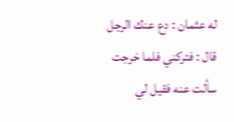له عثمان : دع عنك الرجل قال : فتركني فلما خرجت سألت عنه فقيل لي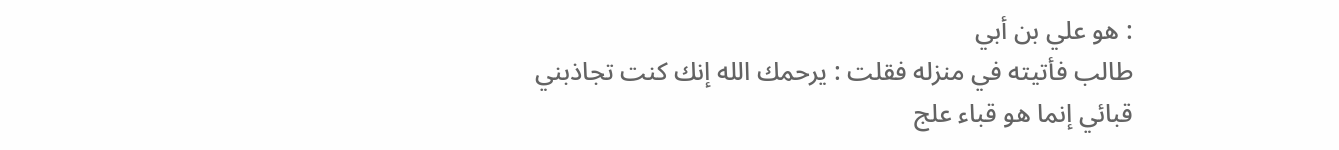: هو علي بن أبي
طالب فأتيته في منزله فقلت : يرحمك الله إنك كنت تجاذبني قبائي إنما هو قباء علج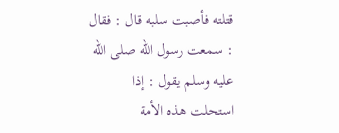قتلته فأصبت سلبه قال : فقال : سمعت رسول الله صلى الله عليه وسلم يقول : إذا استحلت هذه الأمة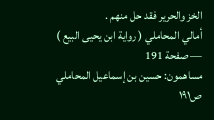الخز والحرير فقد حل منهم .
أمالي المحاملي ( رواية ابن يحيى البيع ) — صفحة 191
مساهمون: حسين بن إسماعيل المحاملي
ص١٩١